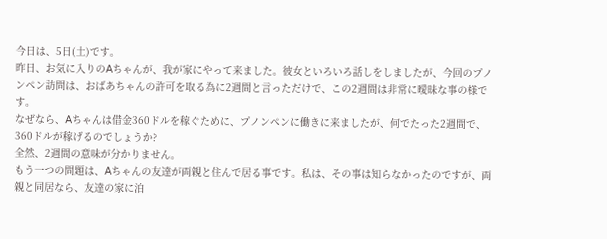今日は、5日(土)です。
昨日、お気に入りのAちゃんが、我が家にやって来ました。彼女といろいろ話しをしましたが、今回のプノンペン訪問は、おばあちゃんの許可を取る為に2週間と言っただけで、この2週間は非常に曖昧な事の様です。
なぜなら、Aちゃんは借金360ドルを稼ぐために、プノンペンに働きに来ましたが、何でたった2週間で、360ドルが稼げるのでしょうか?
全然、2週間の意味が分かりません。
もう一つの問題は、Aちゃんの友達が両親と住んで居る事です。私は、その事は知らなかったのですが、両親と同居なら、友達の家に泊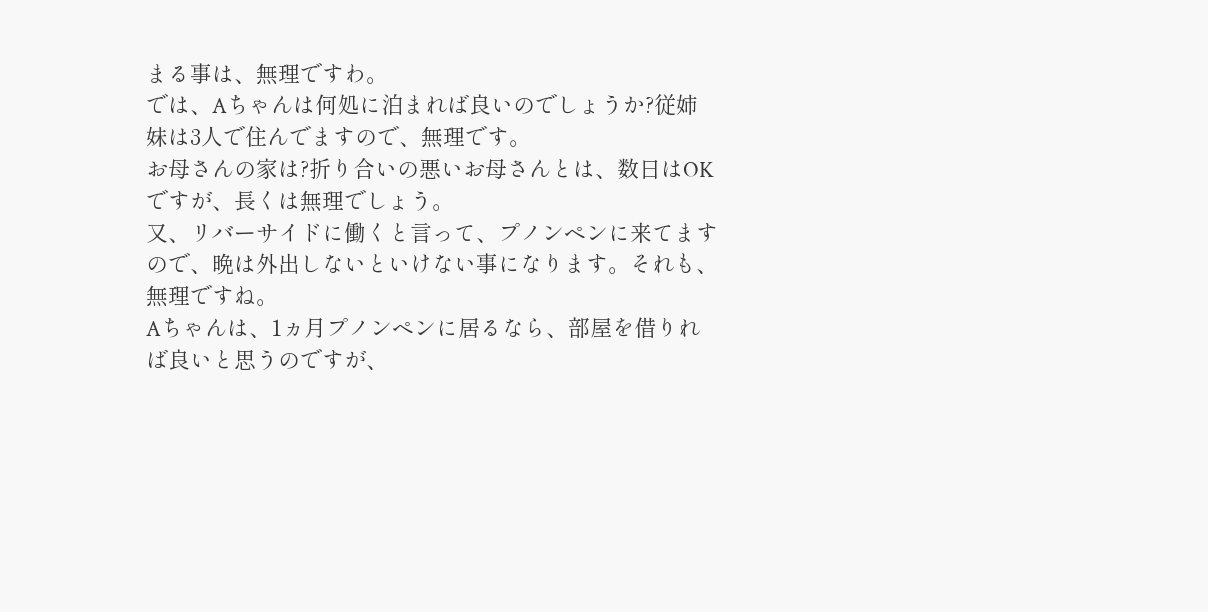まる事は、無理ですわ。
では、Aちゃんは何処に泊まれば良いのでしょうか?従姉妹は3人で住んでますので、無理です。
お母さんの家は?折り合いの悪いお母さんとは、数日はOKですが、長くは無理でしょう。
又、リバーサイドに働くと言って、プノンペンに来てますので、晩は外出しないといけない事になります。それも、無理ですね。
Aちゃんは、1ヵ月プノンペンに居るなら、部屋を借りれば良いと思うのですが、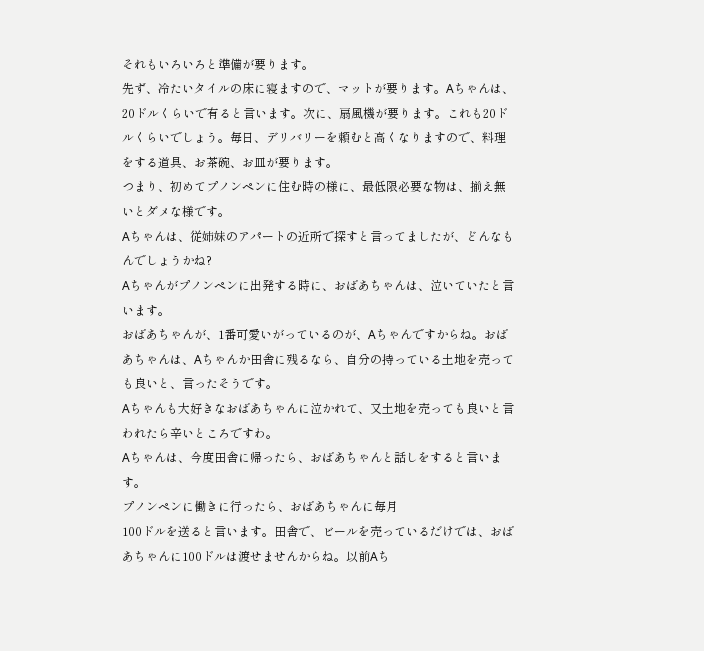それもいろいろと準備が要ります。
先ず、冷たいタイルの床に寝ますので、マットが要ります。Aちゃんは、20ドルくらいで有ると言います。次に、扇風機が要ります。これも20ドルくらいでしょう。毎日、デリバリーを頼むと高くなりますので、料理をする道具、お茶碗、お皿が要ります。
つまり、初めてプノンペンに住む時の様に、最低限必要な物は、揃え無いとダメな様です。
Aちゃんは、従姉妹のアパートの近所で探すと言ってましたが、どんなもんでしょうかね?
Aちゃんがプノンペンに出発する時に、おばあちゃんは、泣いていたと言います。
おばあちゃんが、1番可愛いがっているのが、Aちゃんですからね。おばあちゃんは、Aちゃんか田舎に残るなら、自分の持っている土地を売っても良いと、言ったそうです。
Aちゃんも大好きなおばあちゃんに泣かれて、又土地を売っても良いと言われたら辛いところですわ。
Aちゃんは、今度田舎に帰ったら、おばあちゃんと話しをすると言います。
プノンペンに働きに行ったら、おばあちゃんに毎月
100ドルを送ると言います。田舎で、ビールを売っているだけでは、おばあちゃんに100ドルは渡せませんからね。以前Aち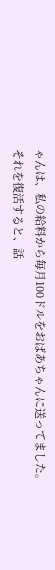ゃんは、私の給料から毎月100ドルをおばあちゃんに送ってました。
それを復活すると、話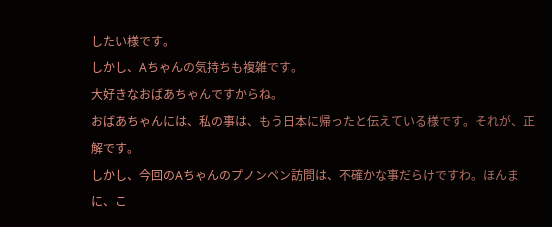したい様です。
しかし、Aちゃんの気持ちも複雑です。
大好きなおばあちゃんですからね。
おばあちゃんには、私の事は、もう日本に帰ったと伝えている様です。それが、正解です。
しかし、今回のAちゃんのプノンペン訪問は、不確かな事だらけですわ。ほんまに、こ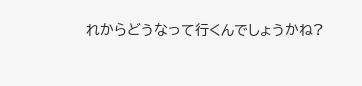れからどうなって行くんでしょうかね?